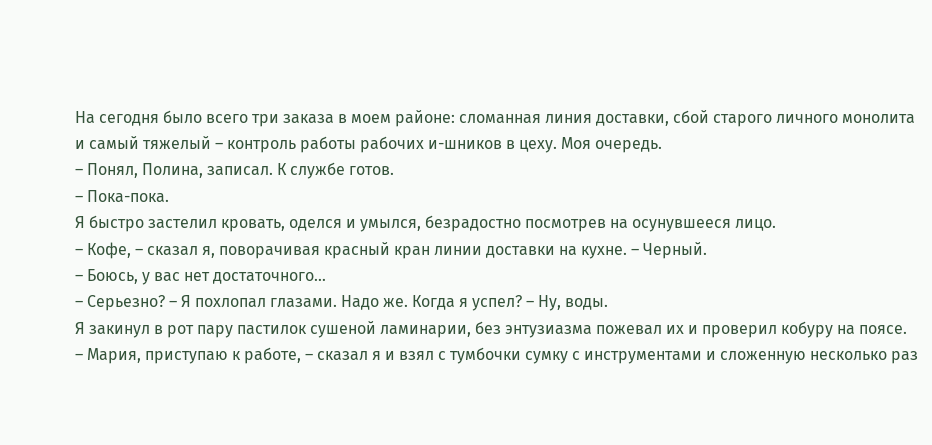На сегодня было всего три заказа в моем районе: сломанная линия доставки, сбой старого личного монолита и самый тяжелый – контроль работы рабочих и-шников в цеху. Моя очередь.
– Понял, Полина, записал. К службе готов.
– Пока-пока.
Я быстро застелил кровать, оделся и умылся, безрадостно посмотрев на осунувшееся лицо.
– Кофе, – сказал я, поворачивая красный кран линии доставки на кухне. – Черный.
– Боюсь, у вас нет достаточного…
– Серьезно? – Я похлопал глазами. Надо же. Когда я успел? – Ну, воды.
Я закинул в рот пару пастилок сушеной ламинарии, без энтузиазма пожевал их и проверил кобуру на поясе.
– Мария, приступаю к работе, – сказал я и взял с тумбочки сумку с инструментами и сложенную несколько раз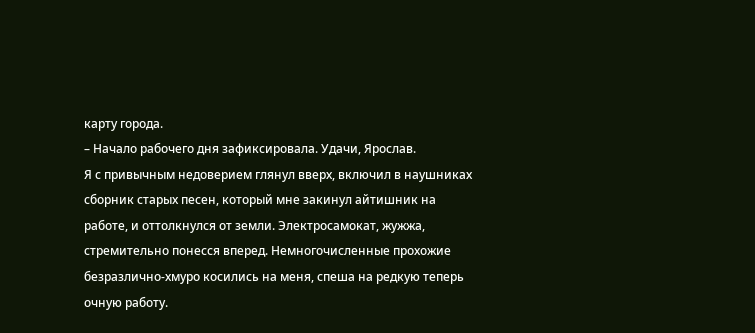карту города.
– Начало рабочего дня зафиксировала. Удачи, Ярослав.
Я с привычным недоверием глянул вверх, включил в наушниках сборник старых песен, который мне закинул айтишник на работе, и оттолкнулся от земли. Электросамокат, жужжа, стремительно понесся вперед. Немногочисленные прохожие безразлично-хмуро косились на меня, спеша на редкую теперь очную работу.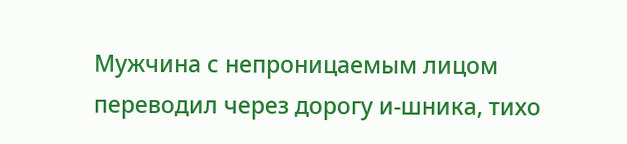Мужчина с непроницаемым лицом переводил через дорогу и-шника, тихо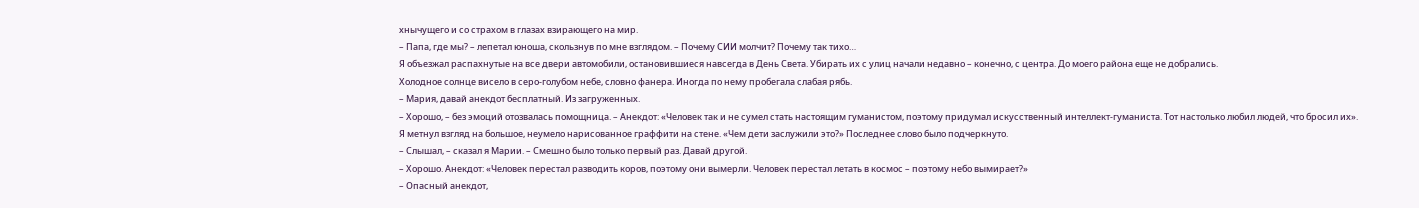хнычущего и со страхом в глазах взирающего на мир.
– Папа, где мы? – лепетал юноша, скользнув по мне взглядом. – Почему СИИ молчит? Почему так тихо…
Я объезжал распахнутые на все двери автомобили, остановившиеся навсегда в День Света. Убирать их с улиц начали недавно – конечно, с центра. До моего района еще не добрались.
Холодное солнце висело в серо-голубом небе, словно фанера. Иногда по нему пробегала слабая рябь.
– Мария, давай анекдот бесплатный. Из загруженных.
– Хорошо, – без эмоций отозвалась помощница. – Анекдот: «Человек так и не сумел стать настоящим гуманистом, поэтому придумал искусственный интеллект-гуманиста. Тот настолько любил людей, что бросил их».
Я метнул взгляд на большое, неумело нарисованное граффити на стене. «Чем дети заслужили это?» Последнее слово было подчеркнуто.
– Слышал, – сказал я Марии. – Смешно было только первый раз. Давай другой.
– Хорошо. Анекдот: «Человек перестал разводить коров, поэтому они вымерли. Человек перестал летать в космос – поэтому небо вымирает?»
– Опасный анекдот,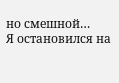но смешной…
Я остановился на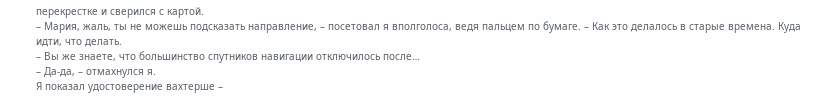перекрестке и сверился с картой.
– Мария, жаль, ты не можешь подсказать направление, – посетовал я вполголоса, ведя пальцем по бумаге. – Как это делалось в старые времена. Куда идти, что делать.
– Вы же знаете, что большинство спутников навигации отключилось после…
– Да-да, – отмахнулся я.
Я показал удостоверение вахтерше –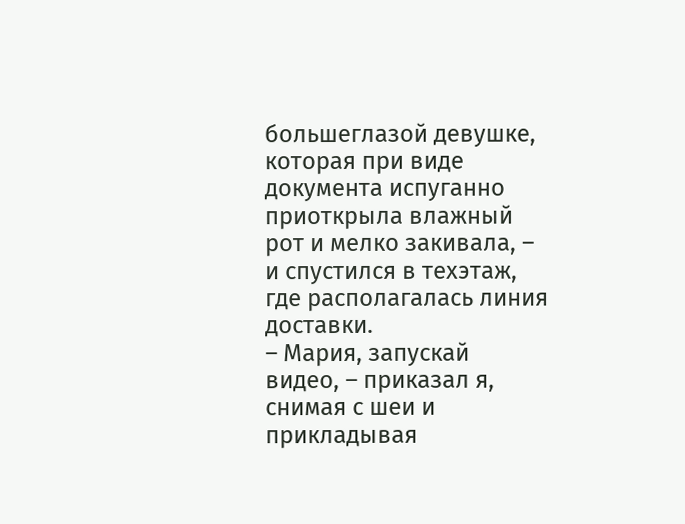большеглазой девушке, которая при виде документа испуганно приоткрыла влажный рот и мелко закивала, – и спустился в техэтаж, где располагалась линия доставки.
– Мария, запускай видео, – приказал я, снимая с шеи и прикладывая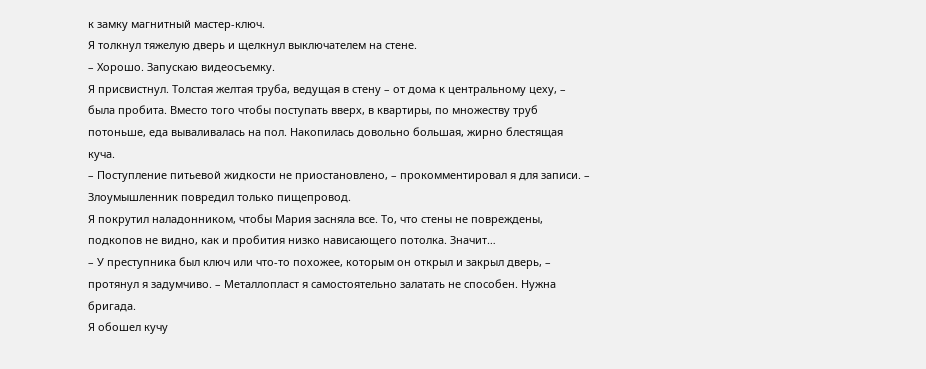к замку магнитный мастер-ключ.
Я толкнул тяжелую дверь и щелкнул выключателем на стене.
– Хорошо. Запускаю видеосъемку.
Я присвистнул. Толстая желтая труба, ведущая в стену – от дома к центральному цеху, – была пробита. Вместо того чтобы поступать вверх, в квартиры, по множеству труб потоньше, еда вываливалась на пол. Накопилась довольно большая, жирно блестящая куча.
– Поступление питьевой жидкости не приостановлено, – прокомментировал я для записи. – Злоумышленник повредил только пищепровод.
Я покрутил наладонником, чтобы Мария засняла все. То, что стены не повреждены, подкопов не видно, как и пробития низко нависающего потолка. Значит…
– У преступника был ключ или что-то похожее, которым он открыл и закрыл дверь, – протянул я задумчиво. – Металлопласт я самостоятельно залатать не способен. Нужна бригада.
Я обошел кучу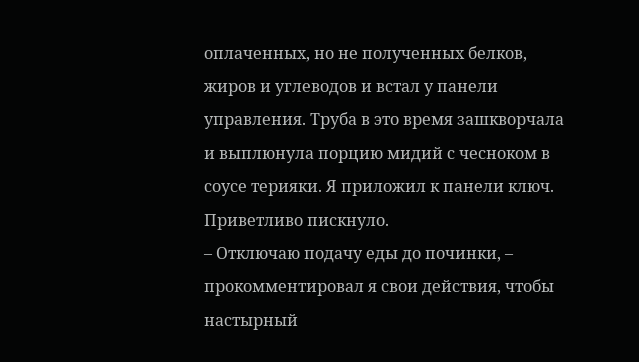оплаченных, но не полученных белков, жиров и углеводов и встал у панели управления. Труба в это время зашкворчала и выплюнула порцию мидий с чесноком в соусе терияки. Я приложил к панели ключ. Приветливо пискнуло.
– Отключаю подачу еды до починки, – прокомментировал я свои действия, чтобы настырный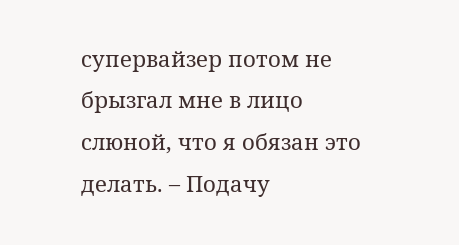супервайзер потом не брызгал мне в лицо слюной, что я обязан это делать. – Подачу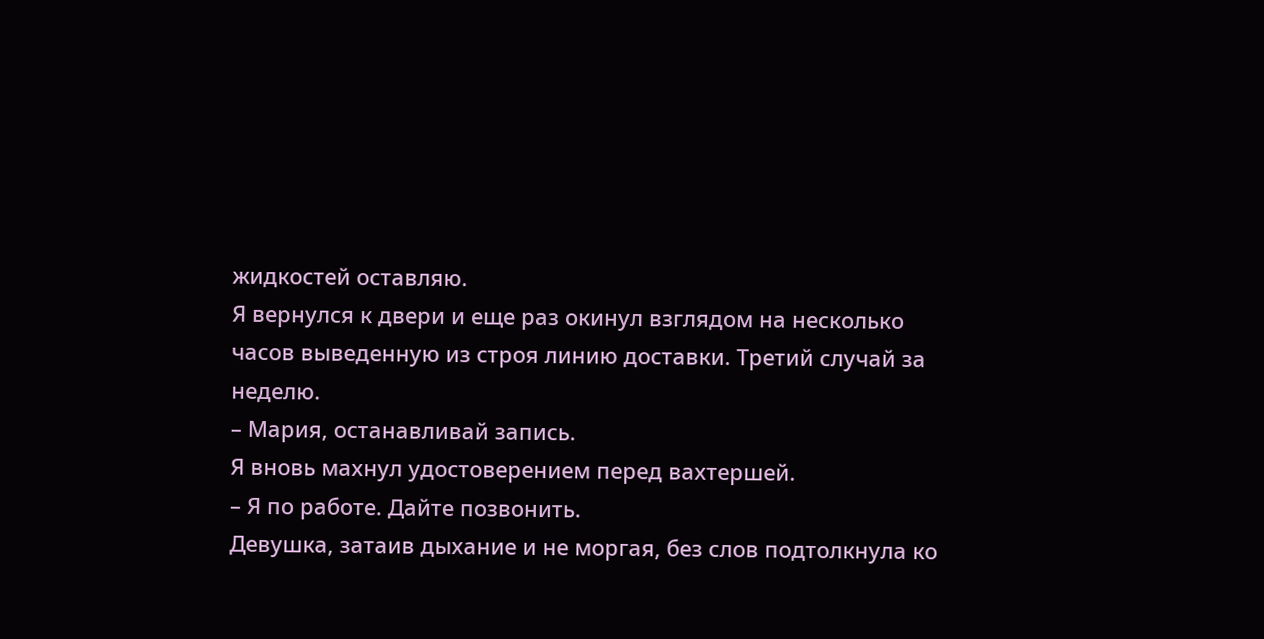жидкостей оставляю.
Я вернулся к двери и еще раз окинул взглядом на несколько часов выведенную из строя линию доставки. Третий случай за неделю.
– Мария, останавливай запись.
Я вновь махнул удостоверением перед вахтершей.
– Я по работе. Дайте позвонить.
Девушка, затаив дыхание и не моргая, без слов подтолкнула ко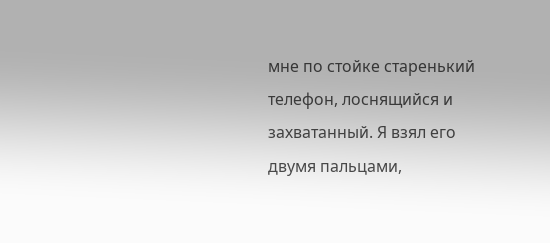мне по стойке старенький телефон, лоснящийся и захватанный. Я взял его двумя пальцами,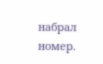набрал номер.